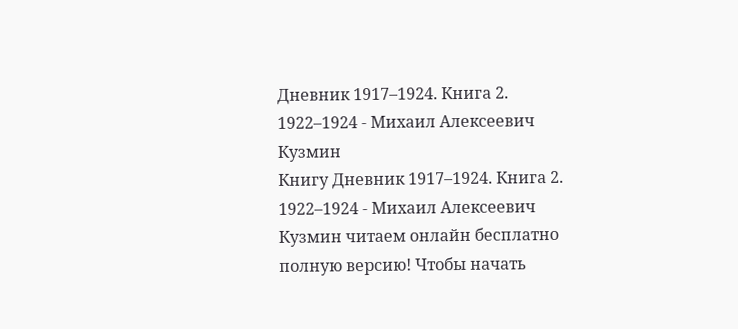Дневник 1917–1924. Книга 2. 1922–1924 - Михаил Алексеевич Кузмин
Книгу Дневник 1917–1924. Книга 2. 1922–1924 - Михаил Алексеевич Кузмин читаем онлайн бесплатно полную версию! Чтобы начать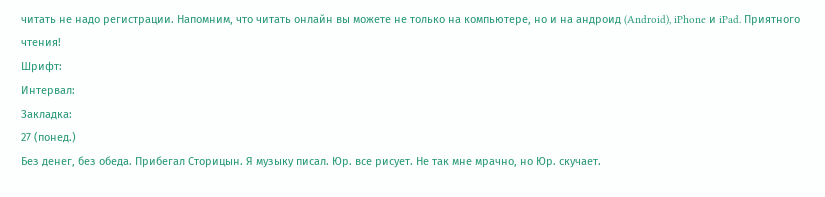читать не надо регистрации. Напомним, что читать онлайн вы можете не только на компьютере, но и на андроид (Android), iPhone и iPad. Приятного чтения!
Шрифт:
Интервал:
Закладка:
27 (понед.)
Без денег, без обеда. Прибегал Сторицын. Я музыку писал. Юр. все рисует. Не так мне мрачно, но Юр. скучает.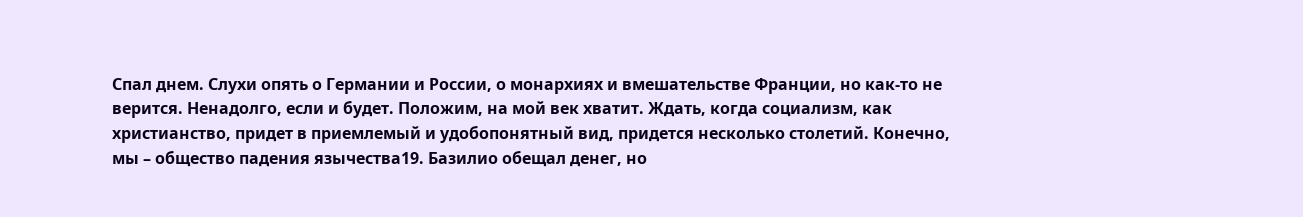Спал днем. Слухи опять о Германии и России, о монархиях и вмешательстве Франции, но как-то не верится. Ненадолго, если и будет. Положим, на мой век хватит. Ждать, когда социализм, как христианство, придет в приемлемый и удобопонятный вид, придется несколько столетий. Конечно, мы – общество падения язычества19. Базилио обещал денег, но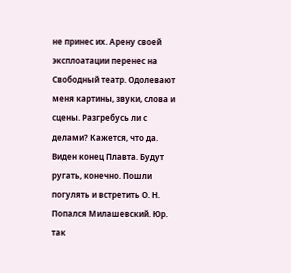не принес их. Арену своей эксплоатации перенес на Свободный театр. Одолевают меня картины, звуки, слова и сцены. Разгребусь ли с делами? Кажется, что да. Виден конец Плавта. Будут ругать, конечно. Пошли погулять и встретить О. Н. Попался Милашевский. Юр. так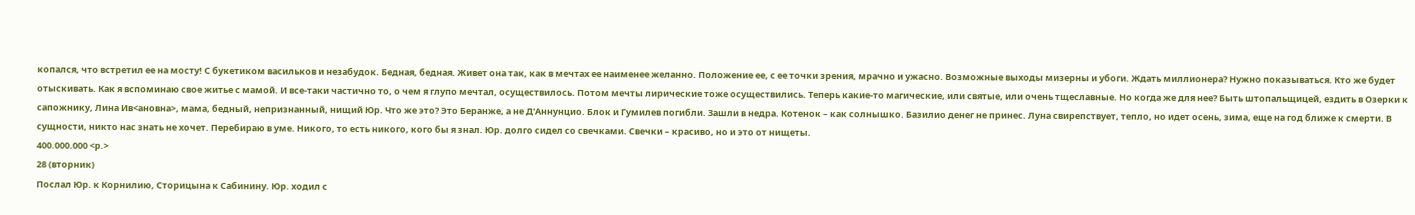копался, что встретил ее на мосту! С букетиком васильков и незабудок. Бедная, бедная. Живет она так, как в мечтах ее наименее желанно. Положение ее, с ее точки зрения, мрачно и ужасно. Возможные выходы мизерны и убоги. Ждать миллионера? Нужно показываться. Кто же будет отыскивать. Как я вспоминаю свое житье с мамой. И все-таки частично то, о чем я глупо мечтал, осуществилось. Потом мечты лирические тоже осуществились. Теперь какие-то магические, или святые, или очень тщеславные. Но когда же для нее? Быть штопальщицей, ездить в Озерки к сапожнику, Лина Ив<ановна>, мама, бедный, непризнанный, нищий Юр. Что же это? Это Беранже, а не Д'Аннунцио. Блок и Гумилев погибли. Зашли в недра. Котенок – как солнышко. Базилио денег не принес. Луна свирепствует, тепло, но идет осень, зима, еще на год ближе к смерти. В сущности, никто нас знать не хочет. Перебираю в уме. Никого, то есть никого, кого бы я знал. Юр. долго сидел со свечками. Свечки – красиво, но и это от нищеты.
400.000.000 <р.>
28 (вторник)
Послал Юр. к Корнилию, Сторицына к Сабинину. Юр. ходил с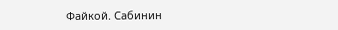Файкой. Сабинин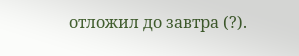отложил до завтра (?).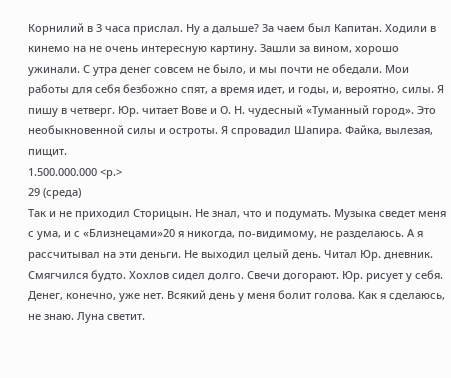Корнилий в 3 часа прислал. Ну а дальше? За чаем был Капитан. Ходили в кинемо на не очень интересную картину. Зашли за вином, хорошо ужинали. С утра денег совсем не было, и мы почти не обедали. Мои работы для себя безбожно спят, а время идет, и годы, и, вероятно, силы. Я пишу в четверг. Юр. читает Вове и О. Н. чудесный «Туманный город». Это необыкновенной силы и остроты. Я спровадил Шапира. Файка, вылезая, пищит.
1.500.000.000 <р.>
29 (среда)
Так и не приходил Сторицын. Не знал, что и подумать. Музыка сведет меня с ума, и с «Близнецами»20 я никогда, по-видимому, не разделаюсь. А я рассчитывал на эти деньги. Не выходил целый день. Читал Юр. дневник. Смягчился будто. Хохлов сидел долго. Свечи догорают. Юр. рисует у себя. Денег, конечно, уже нет. Всякий день у меня болит голова. Как я сделаюсь, не знаю. Луна светит.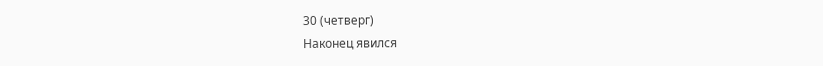30 (четверг)
Наконец явился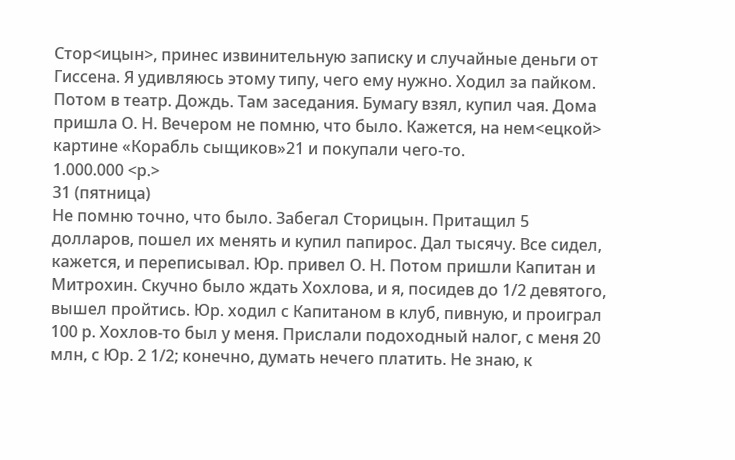Стор<ицын>, принес извинительную записку и случайные деньги от Гиссена. Я удивляюсь этому типу, чего ему нужно. Ходил за пайком. Потом в театр. Дождь. Там заседания. Бумагу взял, купил чая. Дома пришла О. Н. Вечером не помню, что было. Кажется, на нем<ецкой> картине «Корабль сыщиков»21 и покупали чего-то.
1.000.000 <р.>
31 (пятница)
Не помню точно, что было. Забегал Сторицын. Притащил 5 долларов, пошел их менять и купил папирос. Дал тысячу. Все сидел, кажется, и переписывал. Юр. привел О. Н. Потом пришли Капитан и Митрохин. Скучно было ждать Хохлова, и я, посидев до 1/2 девятого, вышел пройтись. Юр. ходил с Капитаном в клуб, пивную, и проиграл 100 р. Хохлов-то был у меня. Прислали подоходный налог, с меня 20 млн, с Юр. 2 1/2; конечно, думать нечего платить. Не знаю, к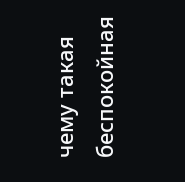чему такая беспокойная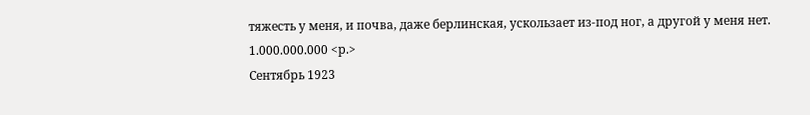тяжесть у меня, и почва, даже берлинская, ускользает из-под ног, а другой у меня нет.
1.000.000.000 <р.>
Сентябрь 1923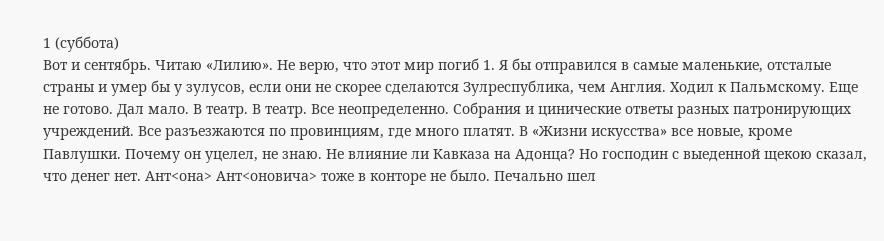1 (суббота)
Вот и сентябрь. Читаю «Лилию». Не верю, что этот мир погиб 1. Я бы отправился в самые маленькие, отсталые страны и умер бы у зулусов, если они не скорее сделаются Зулреспублика, чем Англия. Ходил к Пальмскому. Еще не готово. Дал мало. В театр. В театр. Все неопределенно. Собрания и цинические ответы разных патронирующих учреждений. Все разъезжаются по провинциям, где много платят. В «Жизни искусства» все новые, кроме Павлушки. Почему он уцелел, не знаю. Не влияние ли Кавказа на Адонца? Но господин с выеденной щекою сказал, что денег нет. Ант<она> Ант<оновича> тоже в конторе не было. Печально шел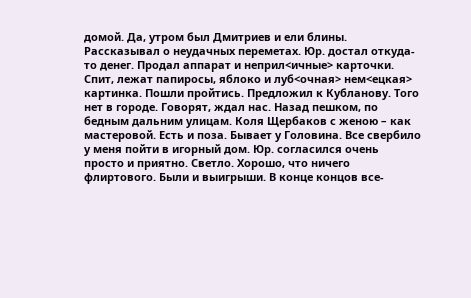домой. Да, утром был Дмитриев и ели блины. Рассказывал о неудачных переметах. Юр. достал откуда-то денег. Продал аппарат и неприл<ичные> карточки. Спит, лежат папиросы, яблоко и луб<очная> нем<ецкая> картинка. Пошли пройтись. Предложил к Кубланову. Того нет в городе. Говорят, ждал нас. Назад пешком, по бедным дальним улицам. Коля Щербаков с женою – как мастеровой. Есть и поза. Бывает у Головина. Все свербило у меня пойти в игорный дом. Юр. согласился очень просто и приятно. Светло. Хорошо, что ничего флиртового. Были и выигрыши. В конце концов все-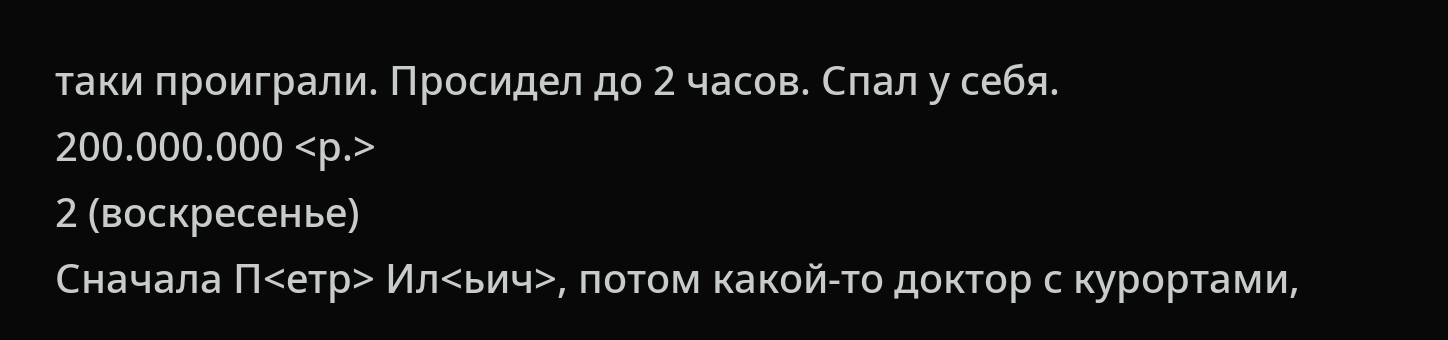таки проиграли. Просидел до 2 часов. Спал у себя.
200.000.000 <р.>
2 (воскресенье)
Сначала П<етр> Ил<ьич>, потом какой-то доктор с курортами,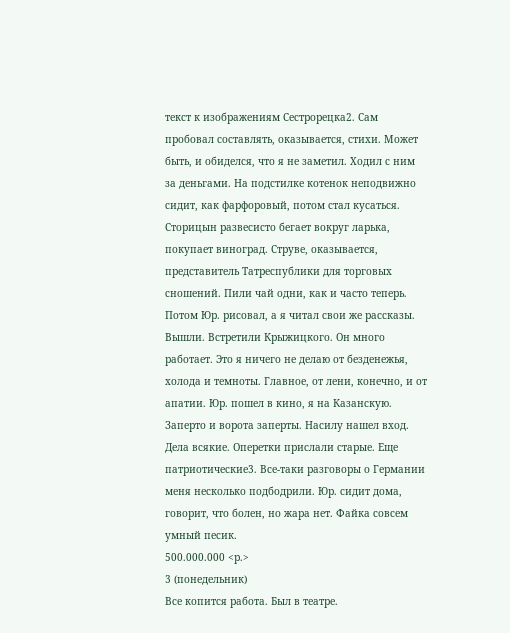текст к изображениям Сестрорецка2. Сам пробовал составлять, оказывается, стихи. Может быть, и обиделся, что я не заметил. Ходил с ним за деньгами. На подстилке котенок неподвижно сидит, как фарфоровый, потом стал кусаться. Сторицын развесисто бегает вокруг ларька, покупает виноград. Струве, оказывается, представитель Татреспублики для торговых сношений. Пили чай одни, как и часто теперь. Потом Юр. рисовал, а я читал свои же рассказы. Вышли. Встретили Крыжицкого. Он много работает. Это я ничего не делаю от безденежья, холода и темноты. Главное, от лени, конечно, и от апатии. Юр. пошел в кино, я на Казанскую. Заперто и ворота заперты. Насилу нашел вход. Дела всякие. Оперетки прислали старые. Еще патриотические3. Все-таки разговоры о Германии меня несколько подбодрили. Юр. сидит дома, говорит, что болен, но жара нет. Файка совсем умный песик.
500.000.000 <р.>
3 (понедельник)
Все копится работа. Был в театре.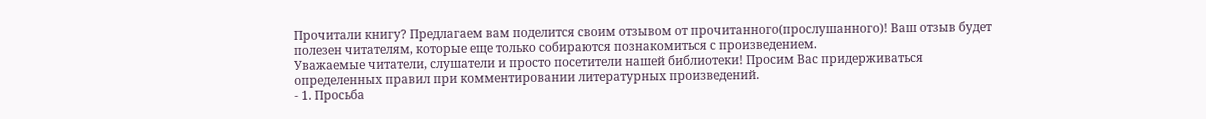Прочитали книгу? Предлагаем вам поделится своим отзывом от прочитанного(прослушанного)! Ваш отзыв будет полезен читателям, которые еще только собираются познакомиться с произведением.
Уважаемые читатели, слушатели и просто посетители нашей библиотеки! Просим Вас придерживаться определенных правил при комментировании литературных произведений.
- 1. Просьба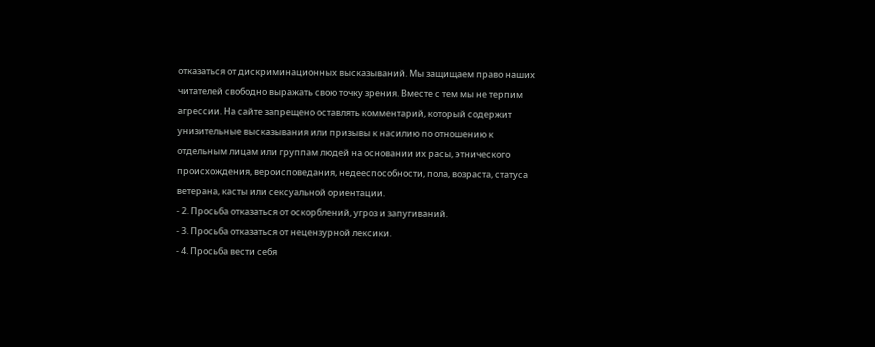отказаться от дискриминационных высказываний. Мы защищаем право наших читателей свободно выражать свою точку зрения. Вместе с тем мы не терпим агрессии. На сайте запрещено оставлять комментарий, который содержит унизительные высказывания или призывы к насилию по отношению к отдельным лицам или группам людей на основании их расы, этнического происхождения, вероисповедания, недееспособности, пола, возраста, статуса ветерана, касты или сексуальной ориентации.
- 2. Просьба отказаться от оскорблений, угроз и запугиваний.
- 3. Просьба отказаться от нецензурной лексики.
- 4. Просьба вести себя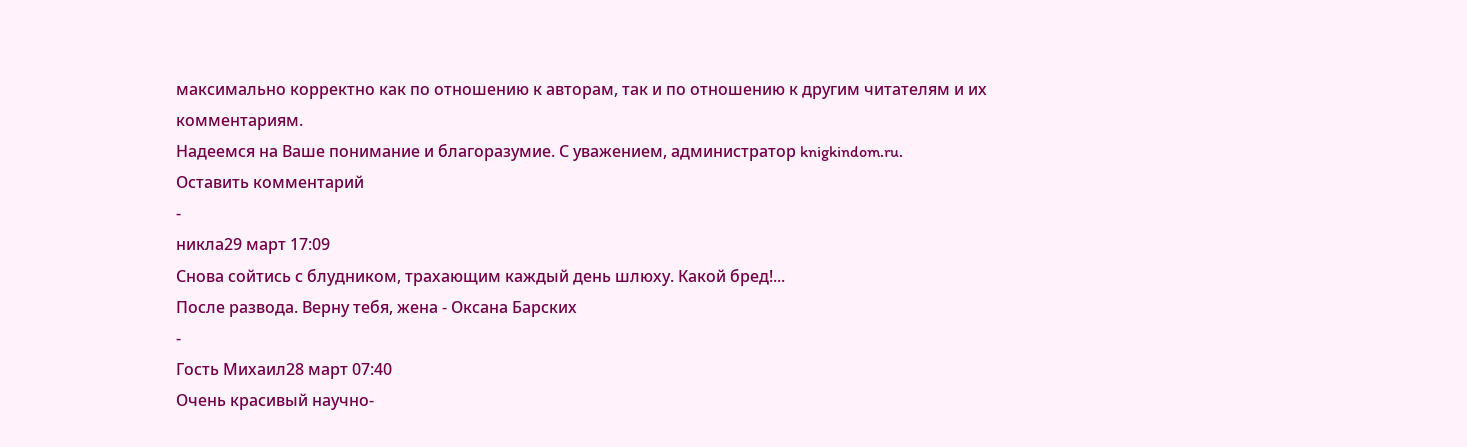максимально корректно как по отношению к авторам, так и по отношению к другим читателям и их комментариям.
Надеемся на Ваше понимание и благоразумие. С уважением, администратор knigkindom.ru.
Оставить комментарий
-
никла29 март 17:09
Снова сойтись с блудником, трахающим каждый день шлюху. Какой бред!...
После развода. Верну тебя, жена - Оксана Барских
-
Гость Михаил28 март 07:40
Очень красивый научно-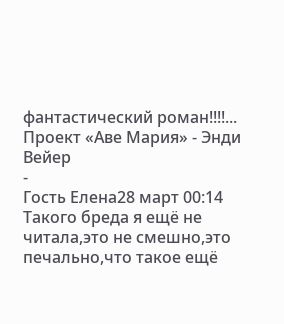фантастический роман!!!!...
Проект «Аве Мария» - Энди Вейер
-
Гость Елена28 март 00:14
Такого бреда я ещё не читала,это не смешно,это печально,что такое ещё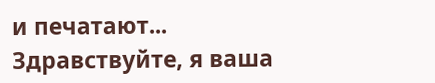и печатают...
Здравствуйте, я ваша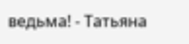ведьма! - Татьяна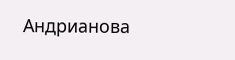Андрианова